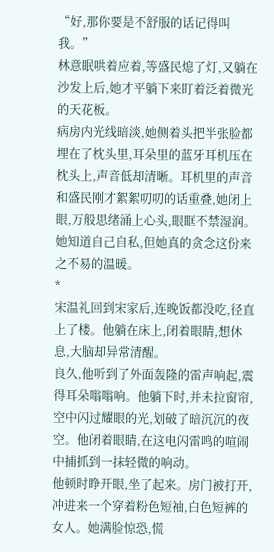“好,那你要是不舒服的话记得叫我。”
林意眠哄着应着,等盛民熄了灯,又躺在沙发上后,她才平躺下来盯着泛着微光的天花板。
病房内光线暗淡,她侧着头把半张脸都埋在了枕头里,耳朵里的蓝牙耳机压在枕头上,声音低却清晰。耳机里的声音和盛民刚才絮絮叨叨的话重叠,她闭上眼,万般思绪涌上心头,眼眶不禁湿润。
她知道自己自私,但她真的贪念这份来之不易的温暖。
*
宋温礼回到宋家后,连晚饭都没吃,径直上了楼。他躺在床上,闭着眼睛,想休息,大脑却异常清醒。
良久,他听到了外面轰隆的雷声响起,震得耳朵嗡嗡响。他躺下时,并未拉窗帘,空中闪过耀眼的光,划破了暗沉沉的夜空。他闭着眼睛,在这电闪雷鸣的喧闹中捕抓到一抹轻微的响动。
他顿时睁开眼,坐了起来。房门被打开,冲进来一个穿着粉色短袖,白色短裤的女人。她满脸惊恐,慌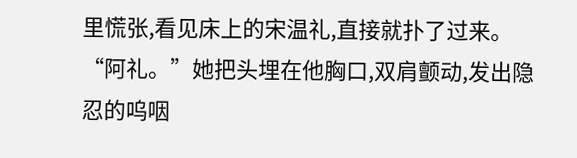里慌张,看见床上的宋温礼,直接就扑了过来。
“阿礼。”她把头埋在他胸口,双肩颤动,发出隐忍的呜咽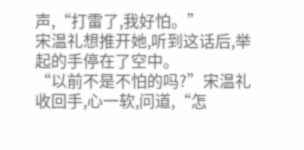声,“打雷了,我好怕。”
宋温礼想推开她,听到这话后,举起的手停在了空中。
“以前不是不怕的吗?”宋温礼收回手,心一软,问道,“怎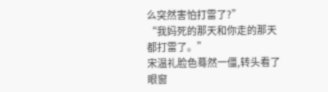么突然害怕打雷了?”
“我妈死的那天和你走的那天都打雷了。”
宋温礼脸色蓦然一僵,转头看了眼窗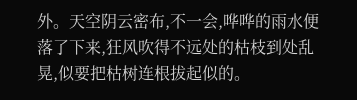外。天空阴云密布,不一会,哗哗的雨水便落了下来,狂风吹得不远处的枯枝到处乱晃,似要把枯树连根拔起似的。